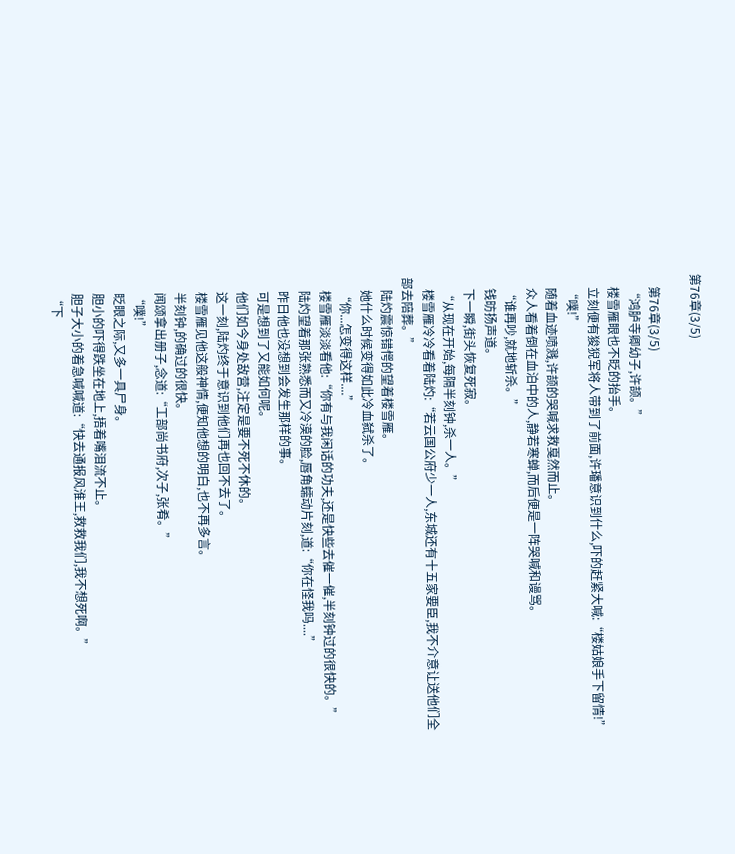第76章(3/5)

    第76章(3/5)
    “鸿胪寺卿幼子,许颉。”
    楼雪雁眼也不眨的抬手。
    立刻便有狻猊军将人带到了前面,许璠意识到什么,吓的赶紧大喊:“楼姑娘手下留情!”
    “噗!”
    随着血迹喷溅,许颉的哭喊求救戛然而止。
    众人看着倒在血泊中的人,静若寒蝉,而后便是一阵哭喊和谩骂。
    “谁再吵,就地斩杀。”
    钱昉扬声道。
    下一瞬,街头恢复死寂。
    “从现在开始,每隔半刻钟,杀一人。”
    楼雪雁冷冷看着陆灼:“若云国公府少一人,东城还有十五家要臣,我不介意让送他们全部去陪葬。”
    陆灼震惊错愕的望着楼雪雁。
    她什么时候变得如此冷血弑杀了。
    “你...怎变得这样....”
    楼雪雁淡淡看他:“你有与我闲话的功夫,还是快些去催一催,半刻钟过的很快的。”
    陆灼望着那张熟悉而又冷漠的脸,唇角蠕动片刻,道:“你在怪我吗....”
    昨日他也没想到会发生那样的事。
    可是想到了又能如何呢。
    他们如今身处敌营,注定是要不死不休的。
    这一刻,陆灼终于意识到他们再也回不去了。
    楼雪雁见他这般神情,便知他想的明白,也不再多言。
    半刻钟,的确过的很快。
    闻颂拿出册子,念道:“工部尚书府,次子,张肴。”
    “噗!”
    眨眼之际,又多一具尸身。
    胆小的吓得跌坐在地上,捂着嘴泪流不止。
    胆子大小的着急喊喊道:“快去通报风淮王,救救我们,我不想死啊。”
    “下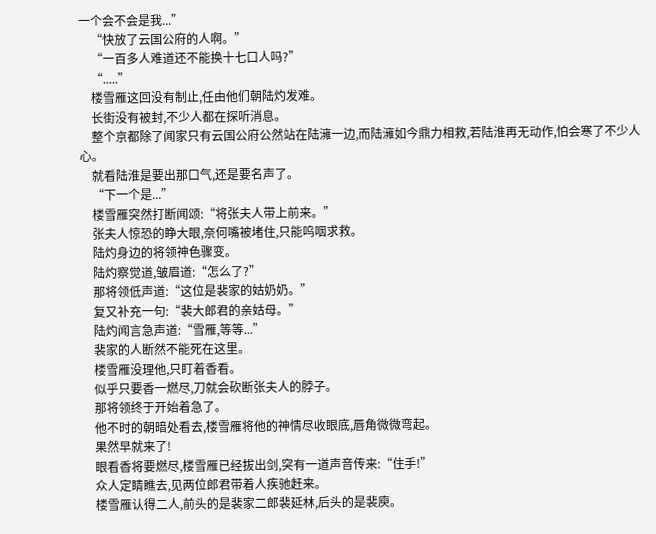一个会不会是我...”
    “快放了云国公府的人啊。”
    “一百多人难道还不能换十七口人吗?”
    “.....”
    楼雪雁这回没有制止,任由他们朝陆灼发难。
    长街没有被封,不少人都在探听消息。
    整个京都除了闻家只有云国公府公然站在陆澭一边,而陆澭如今鼎力相救,若陆淮再无动作,怕会寒了不少人心。
    就看陆淮是要出那口气,还是要名声了。
    “下一个是...”
    楼雪雁突然打断闻颂:“将张夫人带上前来。”
    张夫人惊恐的睁大眼,奈何嘴被堵住,只能呜咽求救。
    陆灼身边的将领神色骤变。
    陆灼察觉道,皱眉道:“怎么了?”
    那将领低声道:“这位是裴家的姑奶奶。”
    复又补充一句:“裴大郎君的亲姑母。”
    陆灼闻言急声道:“雪雁,等等...”
    裴家的人断然不能死在这里。
    楼雪雁没理他,只盯着香看。
    似乎只要香一燃尽,刀就会砍断张夫人的脖子。
    那将领终于开始着急了。
    他不时的朝暗处看去,楼雪雁将他的神情尽收眼底,唇角微微弯起。
    果然早就来了!
    眼看香将要燃尽,楼雪雁已经拔出剑,突有一道声音传来:“住手!”
    众人定睛瞧去,见两位郎君带着人疾驰赶来。
    楼雪雁认得二人,前头的是裴家二郎裴延林,后头的是裴庾。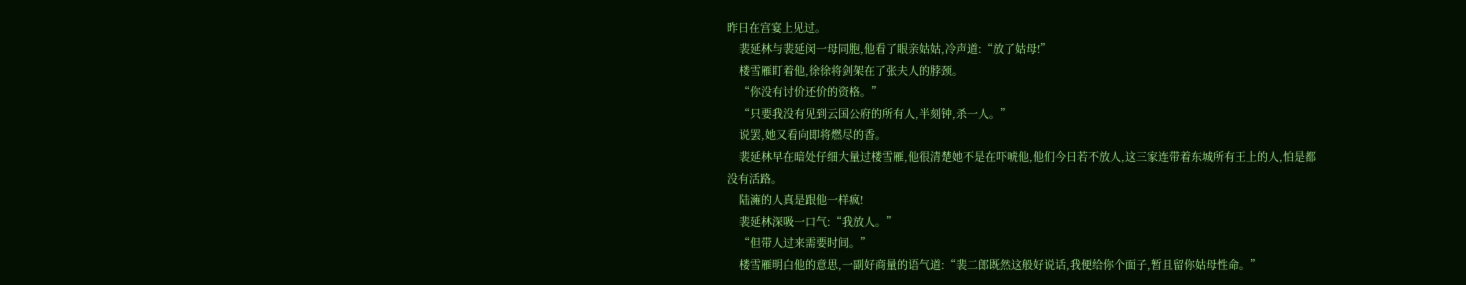昨日在宫宴上见过。
    裴延林与裴延闵一母同胞,他看了眼亲姑姑,冷声道:“放了姑母!”
    楼雪雁盯着他,徐徐将剑架在了张夫人的脖颈。
    “你没有讨价还价的资格。”
    “只要我没有见到云国公府的所有人,半刻钟,杀一人。”
    说罢,她又看向即将燃尽的香。
    裴延林早在暗处仔细大量过楼雪雁,他很清楚她不是在吓唬他,他们今日若不放人,这三家连带着东城所有王上的人,怕是都没有活路。
    陆澭的人真是跟他一样疯!
    裴延林深吸一口气:“我放人。”
    “但带人过来需要时间。”
    楼雪雁明白他的意思,一副好商量的语气道:“裴二郎既然这般好说话,我便给你个面子,暂且留你姑母性命。”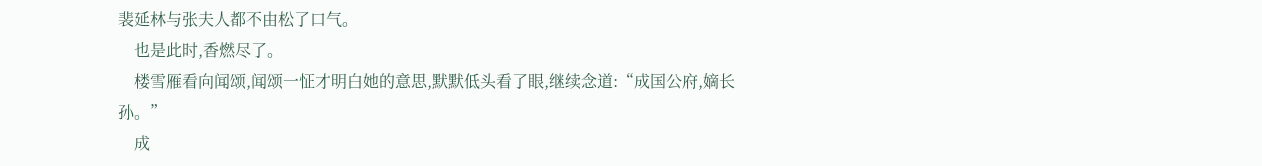裴延林与张夫人都不由松了口气。
    也是此时,香燃尽了。
    楼雪雁看向闻颂,闻颂一怔才明白她的意思,默默低头看了眼,继续念道:“成国公府,嫡长孙。”
    成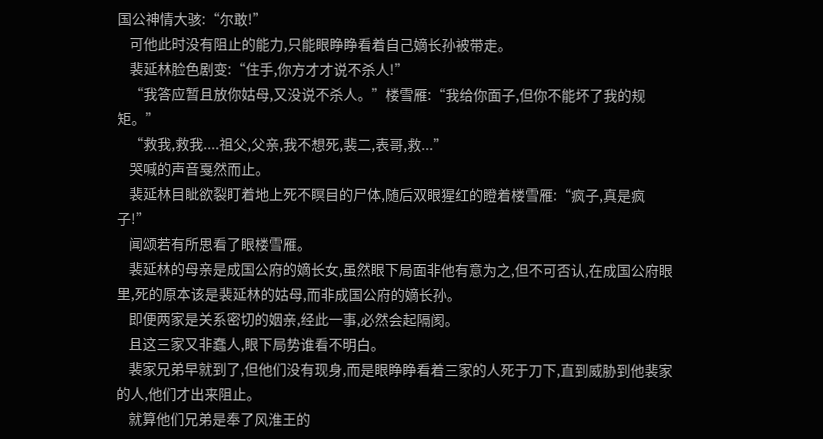国公神情大骇:“尔敢!”
    可他此时没有阻止的能力,只能眼睁睁看着自己嫡长孙被带走。
    裴延林脸色剧变:“住手,你方才才说不杀人!”
    “我答应暂且放你姑母,又没说不杀人。”楼雪雁:“我给你面子,但你不能坏了我的规矩。”
    “救我,救我....祖父,父亲,我不想死,裴二,表哥,救...”
    哭喊的声音戛然而止。
    裴延林目眦欲裂盯着地上死不瞑目的尸体,随后双眼猩红的瞪着楼雪雁:“疯子,真是疯子!”
    闻颂若有所思看了眼楼雪雁。
    裴延林的母亲是成国公府的嫡长女,虽然眼下局面非他有意为之,但不可否认,在成国公府眼里,死的原本该是裴延林的姑母,而非成国公府的嫡长孙。
    即便两家是关系密切的姻亲,经此一事,必然会起隔阂。
    且这三家又非蠢人,眼下局势谁看不明白。
    裴家兄弟早就到了,但他们没有现身,而是眼睁睁看着三家的人死于刀下,直到威胁到他裴家的人,他们才出来阻止。
    就算他们兄弟是奉了风淮王的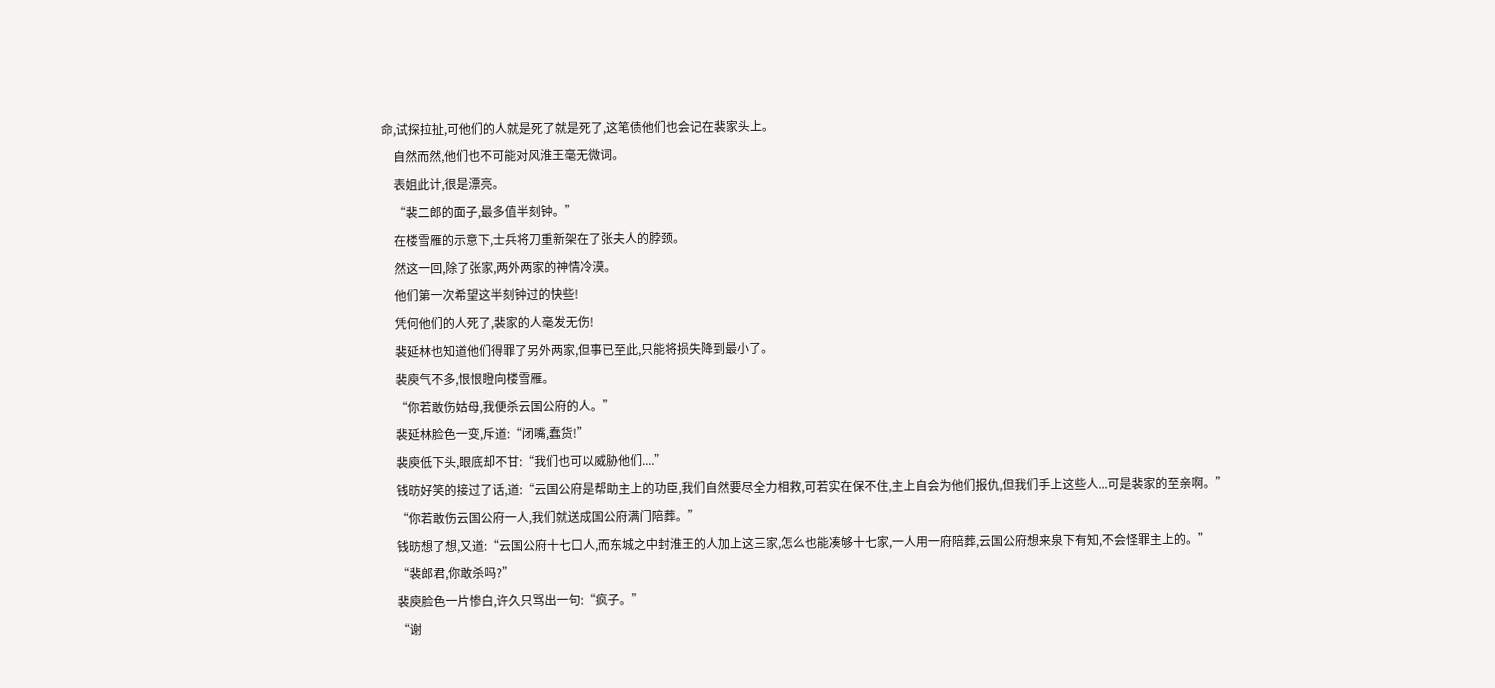命,试探拉扯,可他们的人就是死了就是死了,这笔债他们也会记在裴家头上。
    自然而然,他们也不可能对风淮王毫无微词。
    表姐此计,很是漂亮。
    “裴二郎的面子,最多值半刻钟。”
    在楼雪雁的示意下,士兵将刀重新架在了张夫人的脖颈。
    然这一回,除了张家,两外两家的神情冷漠。
    他们第一次希望这半刻钟过的快些!
    凭何他们的人死了,裴家的人毫发无伤!
    裴延林也知道他们得罪了另外两家,但事已至此,只能将损失降到最小了。
    裴庾气不多,恨恨瞪向楼雪雁。
    “你若敢伤姑母,我便杀云国公府的人。”
    裴延林脸色一变,斥道:“闭嘴,蠢货!”
    裴庾低下头,眼底却不甘:“我们也可以威胁他们....”
    钱昉好笑的接过了话,道:“云国公府是帮助主上的功臣,我们自然要尽全力相救,可若实在保不住,主上自会为他们报仇,但我们手上这些人...可是裴家的至亲啊。”
    “你若敢伤云国公府一人,我们就送成国公府满门陪葬。”
    钱昉想了想,又道:“云国公府十七口人,而东城之中封淮王的人加上这三家,怎么也能凑够十七家,一人用一府陪葬,云国公府想来泉下有知,不会怪罪主上的。”
    “裴郎君,你敢杀吗?”
    裴庾脸色一片惨白,许久只骂出一句:“疯子。”
    “谢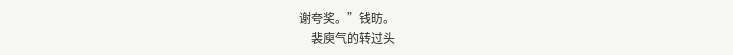谢夸奖。”钱昉。
    裴庾气的转过头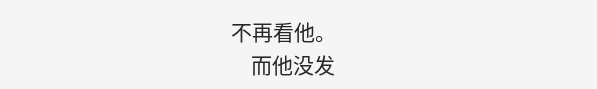不再看他。
    而他没发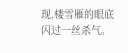现,楼雪雁的眼底闪过一丝杀气。